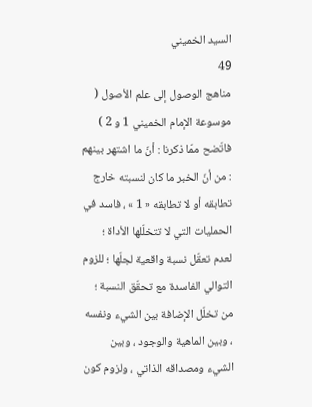السيد الخميني
49
مناهج الوصول إلى علم الأصول ( موسوعة الإمام الخميني 1 و 2 )
فاتّضح ممّا ذكرنا : أنّ ما اشتهر بينهم : من أنّ الخبر ما كان لنسبته خارج تطابقه أو لا تطابقه « 1 » ، فاسد في الحمليات التي لا تتخلّلها الأداة ؛ لعدم تعقّل نسبة واقعية لجلّها ؛ للزوم التوالي الفاسدة مع تحقّق النسبة ؛ من تخلّل الإضافة بين الشيء ونفسه ، وبين الماهية والوجود ، وبين الشيء ومصداقه الذاتي ، ولزوم كون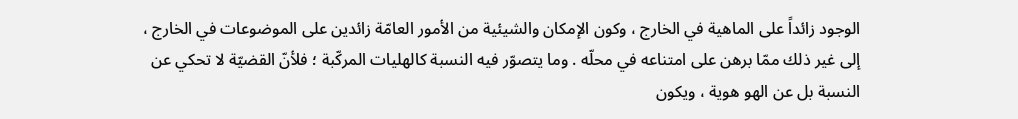الوجود زائداً على الماهية في الخارج ، وكون الإمكان والشيئية من الأمور العامّة زائدين على الموضوعات في الخارج ، إلى غير ذلك ممّا برهن على امتناعه في محلّه . وما يتصوّر فيه النسبة كالهليات المركّبة ؛ فلأنّ القضيّة لا تحكي عن النسبة بل عن الهو هوية ، ويكون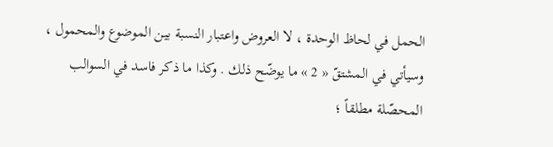الحمل في لحاظ الوحدة ، لا العروض واعتبار النسبة بين الموضوع والمحمول ، وسيأتي في المشتقّ « 2 » ما يوضّح ذلك . وكذا ما ذكر فاسد في السوالب المحصّلة مطلقاً ؛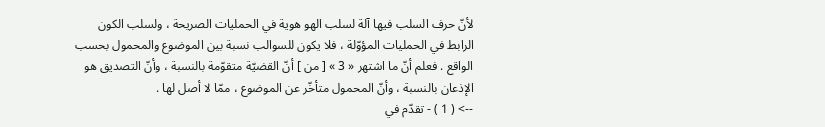لأنّ حرف السلب فيها آلة لسلب الهو هوية في الحمليات الصريحة ، ولسلب الكون الرابط في الحمليات المؤوّلة ، فلا يكون للسوالب نسبة بين الموضوع والمحمول بحسب الواقع . فعلم أنّ ما اشتهر « 3 » [ من ] أنّ القضيّة متقوّمة بالنسبة ، وأنّ التصديق هو الإذعان بالنسبة ، وأنّ المحمول متأخّر عن الموضوع ، ممّا لا أصل لها .
--> ( 1 ) - تقدّم في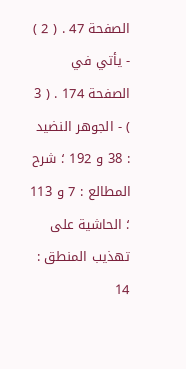الصفحة 47 . ( 2 ) - يأتي في الصفحة 174 . ( 3 ) - الجوهر النضيد : 38 و 192 ؛ شرح المطالع : 7 و 113 ؛ الحاشية على تهذيب المنطق : 14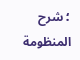؛ شرح المنظومة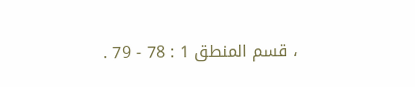، قسم المنطق 1 : 78 - 79 .